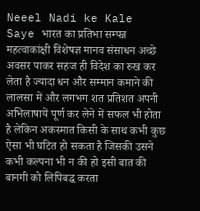Neeel Nadi ke Kale Saye भारत का प्रतिभा सम्पन्न महत्वाकांक्षी विशेषज्ञ मानव संसाधन अच्छे अवसर पाकर सहज ही विदेश का रुख कर लेता है ज्यादा धन और सम्मान कमाने की लालसा में और लगभग शत प्रतिशत अपनी अभिलाषायें पूर्ण कर लेने में सफल भी होता है लेकिन अकस्मात किसी के साथ कभी कुछ ऐसा भी घटित हो सकता है जिसकी उसने कभी कल्पना भी न की हो इसी बात की बानगी को लिपिबद्ध करता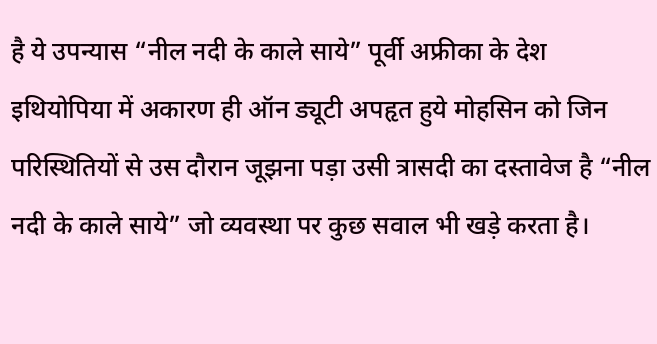है ये उपन्यास “नील नदी के काले साये” पूर्वी अफ्रीका के देश इथियोपिया में अकारण ही ऑन ड्यूटी अपहृत हुये मोहसिन को जिन परिस्थितियों से उस दौरान जूझना पड़ा उसी त्रासदी का दस्तावेज है “नील नदी के काले साये” जो व्यवस्था पर कुछ सवाल भी खड़े करता है।